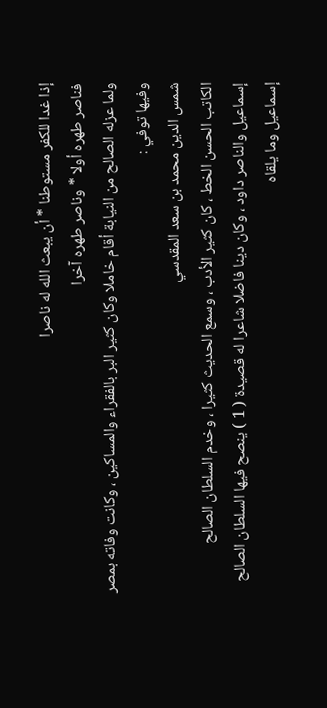إذا غدا للكفر مستوطنا * أن يبعث الله له ناصرا
فناصر طهره أولا * وناصر طهره آخرا
ولما عزله الصالح من النيابة أقام خاملا وكان كثير البر بالفقراء والمساكين ، وكانت وفاته بمصر
وفيها توفي :
شمس الدين محمد بن سعد المقدسي
الكاتب الحسن الخط ، كان كثير الأدب ، وسمع الحديث كثيرا ، وخدم السلطان الصالح
إسماعيل والناصر داود ، وكان دينا فاضلا شاعرا له قصيدة ( 1 ) ينصح فيها السلطان الصالح
إسماعيل وما يلقاه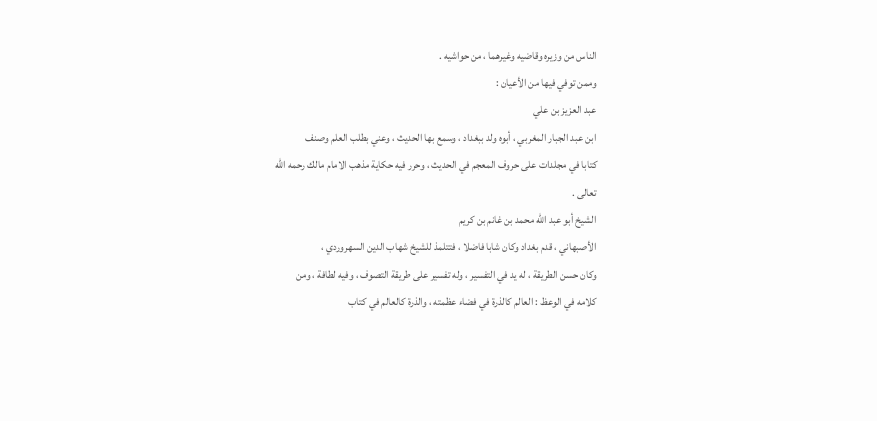الناس من وزيره وقاضيه وغيرهما ، من حواشيه .
وممن توفي فيها من الأعيان :
عبد العزيز بن علي
ابن عبد الجبار المغربي ، أبوه ولد ببغداد ، وسمع بها الحديث ، وعني بطلب العلم وصنف
كتابا في مجلدات على حروف المعجم في الحديث ، وحرر فيه حكاية مذهب الامام مالك رحمه الله
تعالى .
الشيخ أبو عبد الله محمد بن غانم بن كريم
الأصبهاني ، قدم بغداد وكان شابا فاضلا ، فتتلمذ للشيخ شهاب الدين السهروردي ،
وكان حسن الطريقة ، له يد في التفسير ، وله تفسير على طريقة التصوف ، وفيه لطافة ، ومن
كلامه في الوعظ : العالم كالذرة في فضاء عظمته ، والذرة كالعالم في كتاب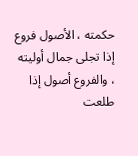حكمته ، الأصول فروع
إذا تجلى جمال أوليته ، والفروع أصول إذا طلعت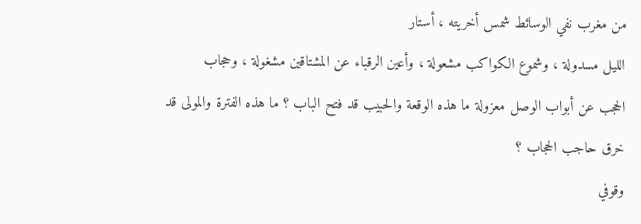من مغرب نفي الوسائط شمس أخريته ، أستار
الليل مسدولة ، وشموع الكواكب مشعولة ، وأعين الرقباء عن المشتاقين مشغولة ، وحجاب
الحجب عن أبواب الوصل معزولة ما هذه الوقعة والحبيب قد فتح الباب ؟ ما هذه الفترة والمولى قد
خرق حاجب الحجاب ؟
وقوفي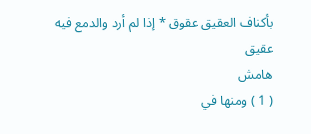بأكناف العقيق عقوق * إذا لم أرد والدمع فيه عقيق
هامش
( 1 ) ومنها في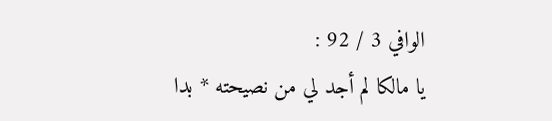الوافي 3 / 92 :
يا مالكا لم أجد لي من نصيحته * بدا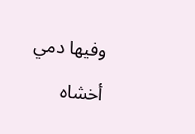وفيها دمي أخشاه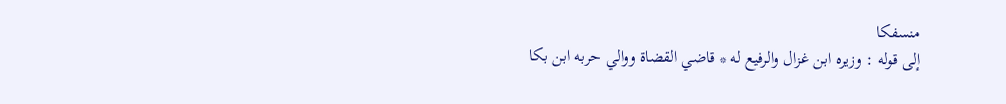منسفكا
إلى قوله : وزيره ابن غزال والرفيع له * قاضي القضاة ووالي حربه ابن بكا